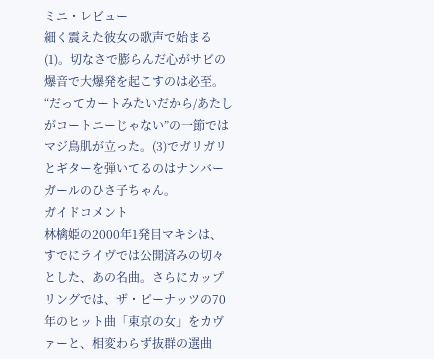ミニ・レビュー
細く震えた彼女の歌声で始まる(1)。切なさで膨らんだ心がサビの爆音で大爆発を起こすのは必至。“だってカートみたいだから/あたしがコートニーじゃない”の一節ではマジ鳥肌が立った。(3)でガリガリとギターを弾いてるのはナンバーガールのひさ子ちゃん。
ガイドコメント
林檎姫の2000年1発目マキシは、すでにライヴでは公開済みの切々とした、あの名曲。さらにカップリングでは、ザ・ピーナッツの70年のヒット曲「東京の女」をカヴァーと、相変わらず抜群の選曲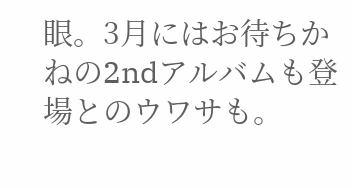眼。3月にはお待ちかねの2ndアルバムも登場とのウワサも。